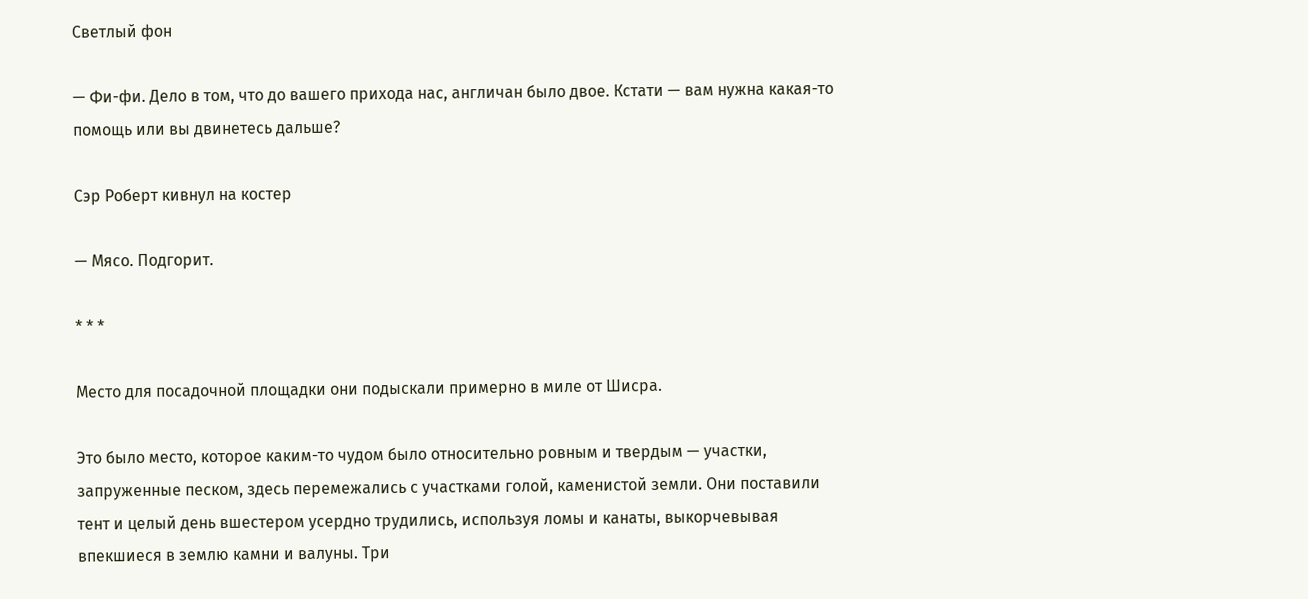Светлый фон

— Фи-фи. Дело в том, что до вашего прихода нас, англичан было двое. Кстати — вам нужна какая-то помощь или вы двинетесь дальше?

Сэр Роберт кивнул на костер

— Мясо. Подгорит.

* * *

Место для посадочной площадки они подыскали примерно в миле от Шисра.

Это было место, которое каким-то чудом было относительно ровным и твердым — участки, запруженные песком, здесь перемежались с участками голой, каменистой земли. Они поставили тент и целый день вшестером усердно трудились, используя ломы и канаты, выкорчевывая впекшиеся в землю камни и валуны. Три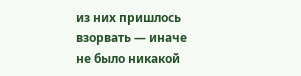из них пришлось взорвать — иначе не было никакой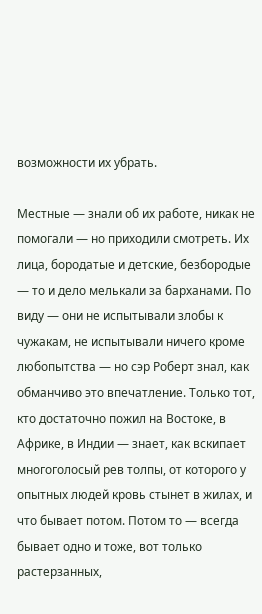возможности их убрать.

Местные — знали об их работе, никак не помогали — но приходили смотреть. Их лица, бородатые и детские, безбородые — то и дело мелькали за барханами. По виду — они не испытывали злобы к чужакам, не испытывали ничего кроме любопытства — но сэр Роберт знал, как обманчиво это впечатление. Только тот, кто достаточно пожил на Востоке, в Африке, в Индии — знает, как вскипает многоголосый рев толпы, от которого у опытных людей кровь стынет в жилах, и что бывает потом. Потом то — всегда бывает одно и тоже, вот только растерзанных,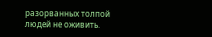разорванных толпой людей не оживить.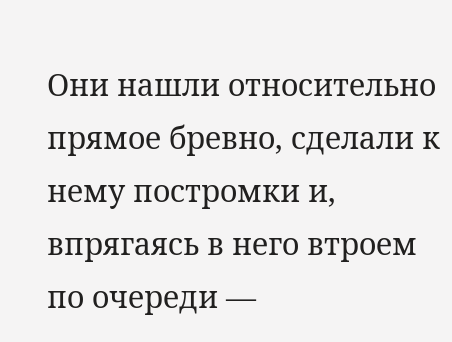Они нашли относительно прямое бревно, сделали к нему постромки и, впрягаясь в него втроем по очереди —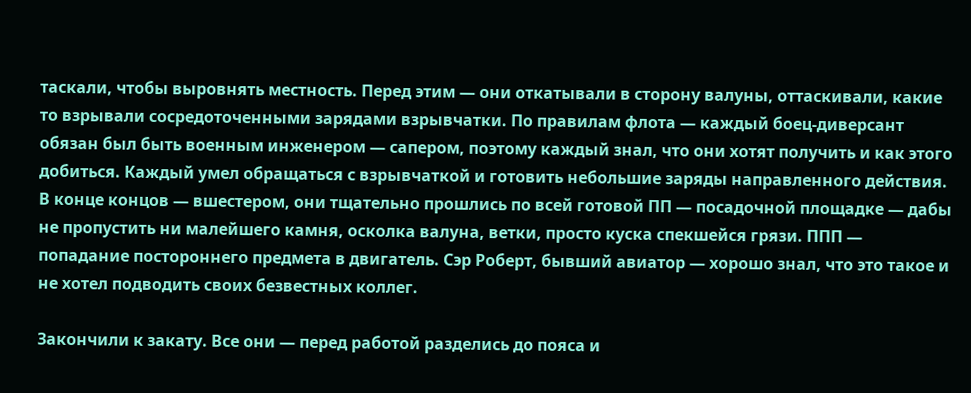таскали, чтобы выровнять местность. Перед этим — они откатывали в сторону валуны, оттаскивали, какие то взрывали сосредоточенными зарядами взрывчатки. По правилам флота — каждый боец-диверсант обязан был быть военным инженером — сапером, поэтому каждый знал, что они хотят получить и как этого добиться. Каждый умел обращаться с взрывчаткой и готовить небольшие заряды направленного действия. В конце концов — вшестером, они тщательно прошлись по всей готовой ПП — посадочной площадке — дабы не пропустить ни малейшего камня, осколка валуна, ветки, просто куска спекшейся грязи. ППП — попадание постороннего предмета в двигатель. Сэр Роберт, бывший авиатор — хорошо знал, что это такое и не хотел подводить своих безвестных коллег.

Закончили к закату. Все они — перед работой разделись до пояса и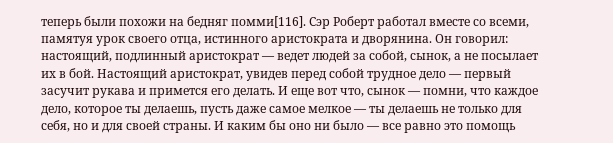теперь были похожи на бедняг помми[116]. Сэр Роберт работал вместе со всеми, памятуя урок своего отца, истинного аристократа и дворянина. Он говорил: настоящий, подлинный аристократ — ведет людей за собой, сынок, а не посылает их в бой. Настоящий аристократ, увидев перед собой трудное дело — первый засучит рукава и примется его делать. И еще вот что, сынок — помни, что каждое дело, которое ты делаешь, пусть даже самое мелкое — ты делаешь не только для себя, но и для своей страны. И каким бы оно ни было — все равно это помощь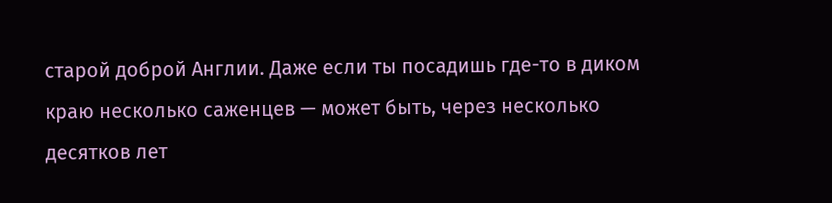старой доброй Англии. Даже если ты посадишь где-то в диком краю несколько саженцев — может быть, через несколько десятков лет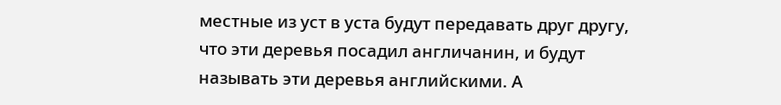местные из уст в уста будут передавать друг другу, что эти деревья посадил англичанин, и будут называть эти деревья английскими. А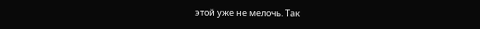этой уже не мелочь. Так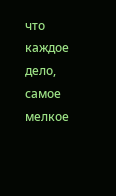что каждое дело, самое мелкое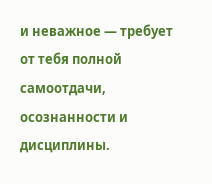и неважное — требует от тебя полной самоотдачи, осознанности и дисциплины.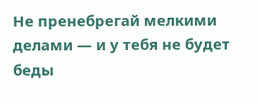Не пренебрегай мелкими делами — и у тебя не будет беды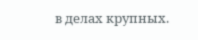в делах крупных.